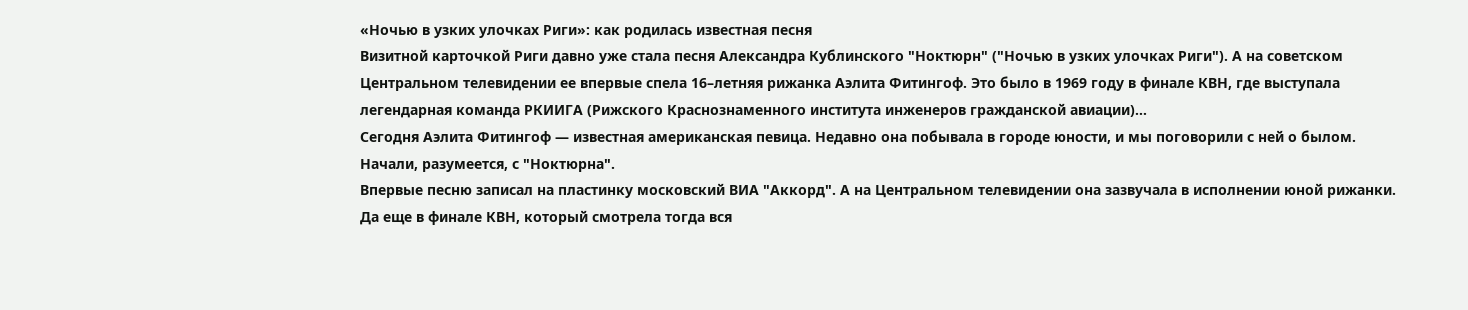«Ночью в узких улочках Риги»: как родилась известная песня
Визитной карточкой Риги давно уже стала песня Александра Кублинского "Ноктюрн" ("Ночью в узких улочках Риги"). А на советском Центральном телевидении ее впервые спела 16–летняя рижанка Аэлита Фитингоф. Это было в 1969 году в финале КВН, где выступала легендарная команда РКИИГА (Рижского Краснознаменного института инженеров гражданской авиации)…
Сегодня Аэлита Фитингоф — известная американская певица. Недавно она побывала в городе юности, и мы поговорили с ней о былом. Начали, разумеется, с "Ноктюрна".
Впервые песню записал на пластинку московский ВИА "Аккорд". А на Центральном телевидении она зазвучала в исполнении юной рижанки. Да еще в финале КВН, который смотрела тогда вся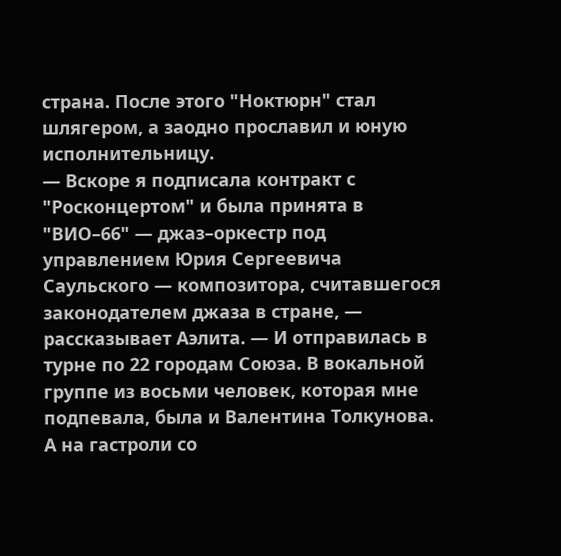страна. После этого "Ноктюрн" стал шлягером, а заодно прославил и юную исполнительницу.
— Вскоре я подписала контракт с "Росконцертом" и была принята в "ВИО–66" — джаз–оркестр под управлением Юрия Сергеевича Саульского — композитора, считавшегося законодателем джаза в стране, — рассказывает Аэлита. — И отправилась в турне по 22 городам Союза. В вокальной группе из восьми человек, которая мне подпевала, была и Валентина Толкунова. А на гастроли со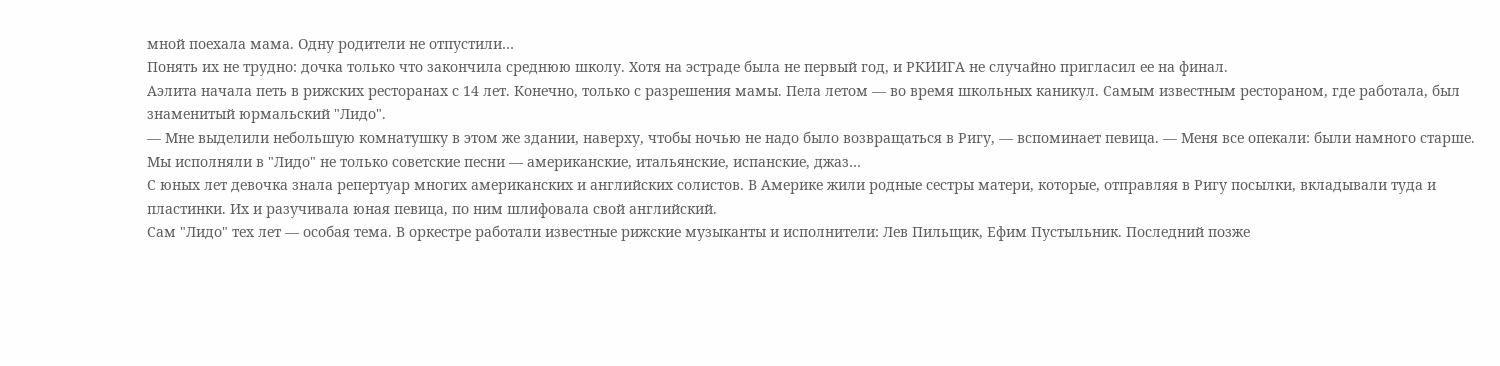мной поехала мама. Одну родители не отпустили…
Понять их не трудно: дочка только что закончила среднюю школу. Хотя на эстраде была не первый год, и РКИИГА не случайно пригласил ее на финал.
Аэлита начала петь в рижских ресторанах с 14 лет. Конечно, только с разрешения мамы. Пела летом — во время школьных каникул. Самым известным рестораном, где работала, был знаменитый юрмальский "Лидо".
— Мне выделили небольшую комнатушку в этом же здании, наверху, чтобы ночью не надо было возвращаться в Ригу, — вспоминает певица. — Меня все опекали: были намного старше. Мы исполняли в "Лидо" не только советские песни — американские, итальянские, испанские, джаз…
С юных лет девочка знала репертуар многих американских и английских солистов. В Америке жили родные сестры матери, которые, отправляя в Ригу посылки, вкладывали туда и пластинки. Их и разучивала юная певица, по ним шлифовала свой английский.
Сам "Лидо" тех лет — особая тема. В оркестре работали известные рижские музыканты и исполнители: Лев Пильщик, Ефим Пустыльник. Последний позже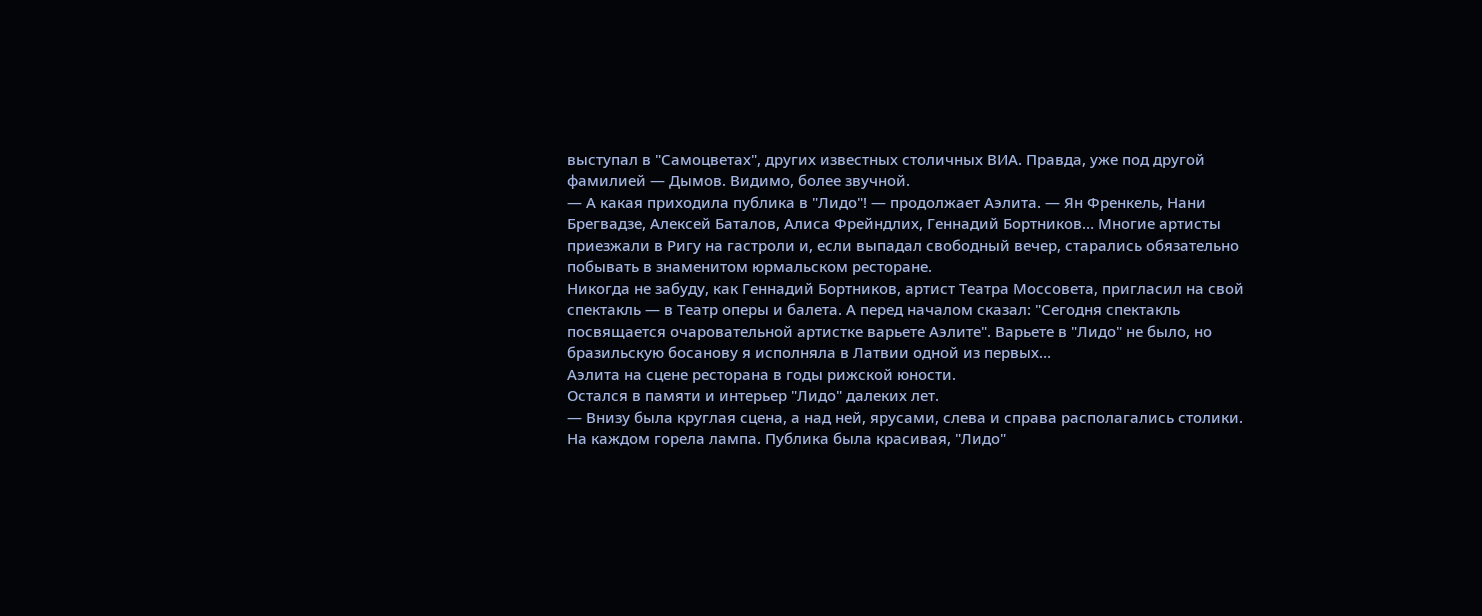выступал в "Самоцветах", других известных столичных ВИА. Правда, уже под другой фамилией — Дымов. Видимо, более звучной.
— А какая приходила публика в "Лидо"! — продолжает Аэлита. — Ян Френкель, Нани Брегвадзе, Алексей Баталов, Алиса Фрейндлих, Геннадий Бортников… Многие артисты приезжали в Ригу на гастроли и, если выпадал свободный вечер, старались обязательно побывать в знаменитом юрмальском ресторане.
Никогда не забуду, как Геннадий Бортников, артист Театра Моссовета, пригласил на свой спектакль — в Театр оперы и балета. А перед началом сказал: "Сегодня спектакль посвящается очаровательной артистке варьете Аэлите". Варьете в "Лидо" не было, но бразильскую босанову я исполняла в Латвии одной из первых…
Аэлита на сцене ресторана в годы рижской юности.
Остался в памяти и интерьер "Лидо" далеких лет.
— Внизу была круглая сцена, а над ней, ярусами, слева и справа располагались столики. На каждом горела лампа. Публика была красивая, "Лидо"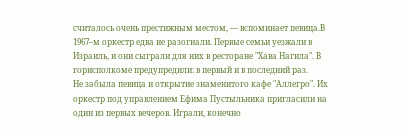считалось очень престижным местом, — вспоминает певица.В 1967–м оркестр едва не разогнали. Первые семьи уезжали в Израиль, и они сыграли для них в ресторане "Хава Нагила". В горисполкоме предупредили: в первый и в последний раз.
Не забыла певица и открытие знаменитого кафе "Аллегро". Их оркестр под управлением Ефима Пустыльника пригласили на один из первых вечеров. Играли, конечно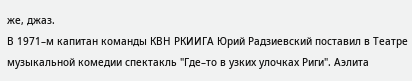же, джаз.
В 1971–м капитан команды КВН РКИИГА Юрий Радзиевский поставил в Театре музыкальной комедии спектакль "Где–то в узких улочках Риги". Аэлита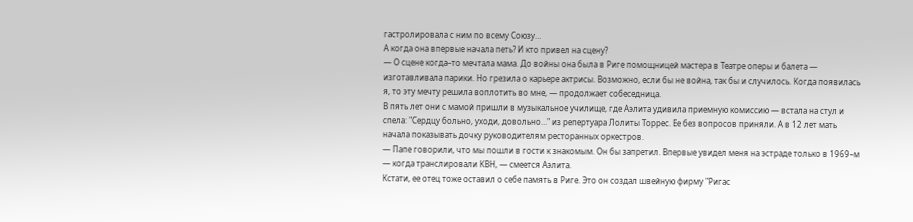гастролировала с ним по всему Союзу…
А когда она впервые начала петь? И кто привел на сцену?
— О сцене когда–то мечтала мама. До войны она была в Риге помощницей мастера в Театре оперы и балета — изготавливала парики. Но грезила о карьере актрисы. Возможно, если бы не война, так бы и случилось. Когда появилась я, то эту мечту решила воплотить во мне, — продолжает собеседница.
В пять лет они с мамой пришли в музыкальное училище, где Аэлита удивила приемную комиссию — встала на стул и спела: "Сердцу больно, уходи, довольно…" из репертуара Лолиты Торрес. Ее без вопросов приняли. А в 12 лет мать начала показывать дочку руководителям ресторанных оркестров.
— Папе говорили, что мы пошли в гости к знакомым. Он бы запретил. Впервые увидел меня на эстраде только в 1969–м — когда транслировали КВН, — смеется Аэлита.
Кстати, ее отец тоже оставил о себе память в Риге. Это он создал швейную фирму "Ригас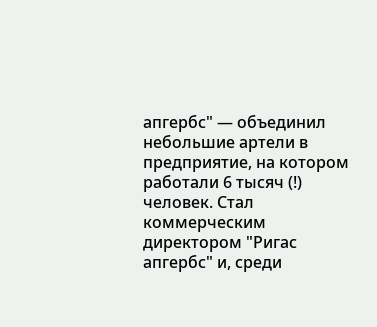апгербс" — объединил небольшие артели в предприятие, на котором работали 6 тысяч (!) человек. Стал коммерческим директором "Ригас апгербс" и, среди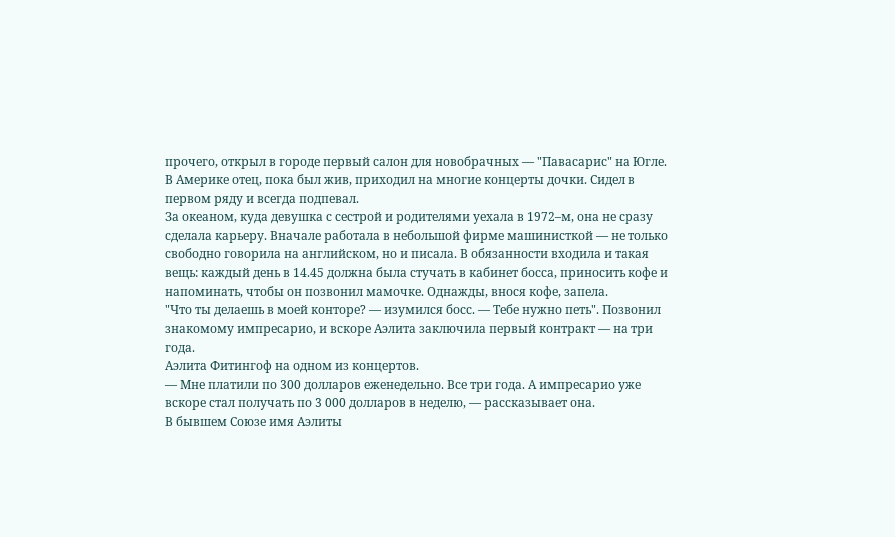прочего, открыл в городе первый салон для новобрачных — "Павасарис" на Югле. В Америке отец, пока был жив, приходил на многие концерты дочки. Сидел в первом ряду и всегда подпевал.
За океаном, куда девушка с сестрой и родителями уехала в 1972–м, она не сразу сделала карьеру. Вначале работала в небольшой фирме машинисткой — не только свободно говорила на английском, но и писала. В обязанности входила и такая вещь: каждый день в 14.45 должна была стучать в кабинет босса, приносить кофе и напоминать, чтобы он позвонил мамочке. Однажды, внося кофе, запела.
"Что ты делаешь в моей конторе? — изумился босс. — Тебе нужно петь". Позвонил знакомому импресарио, и вскоре Аэлита заключила первый контракт — на три года.
Аэлита Фитингоф на одном из концертов.
— Мне платили по 300 долларов еженедельно. Все три года. А импресарио уже вскоре стал получать по 3 000 долларов в неделю, — рассказывает она.
В бывшем Союзе имя Аэлиты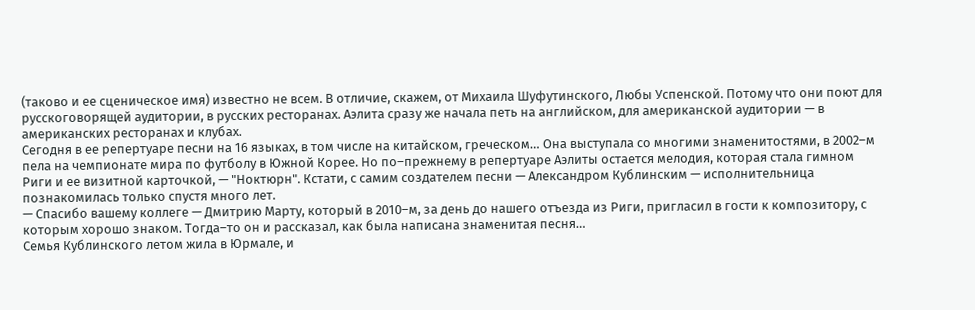(таково и ее сценическое имя) известно не всем. В отличие, скажем, от Михаила Шуфутинского, Любы Успенской. Потому что они поют для русскоговорящей аудитории, в русских ресторанах. Аэлита сразу же начала петь на английском, для американской аудитории — в американских ресторанах и клубах.
Сегодня в ее репертуаре песни на 16 языках, в том числе на китайском, греческом… Она выступала со многими знаменитостями, в 2002–м пела на чемпионате мира по футболу в Южной Корее. Но по–прежнему в репертуаре Аэлиты остается мелодия, которая стала гимном Риги и ее визитной карточкой, — "Ноктюрн". Кстати, с самим создателем песни — Александром Кублинским — исполнительница познакомилась только спустя много лет.
— Спасибо вашему коллеге — Дмитрию Марту, который в 2010–м, за день до нашего отъезда из Риги, пригласил в гости к композитору, с которым хорошо знаком. Тогда–то он и рассказал, как была написана знаменитая песня…
Семья Кублинского летом жила в Юрмале, и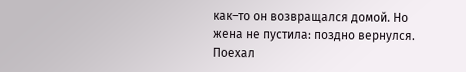как–то он возвращался домой. Но жена не пустила: поздно вернулся. Поехал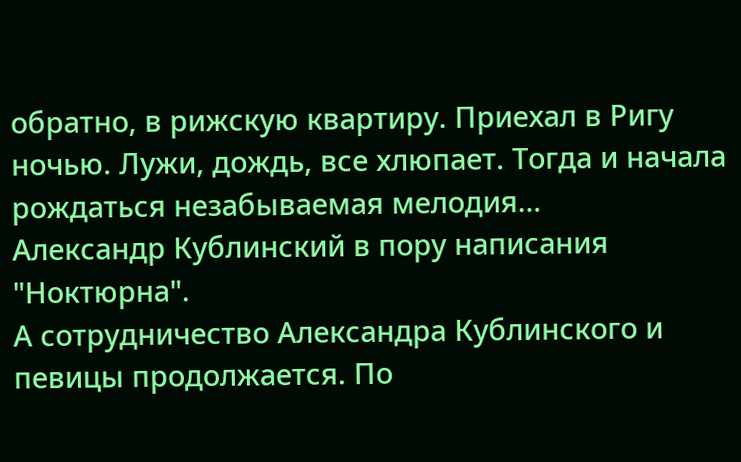обратно, в рижскую квартиру. Приехал в Ригу ночью. Лужи, дождь, все хлюпает. Тогда и начала рождаться незабываемая мелодия…
Александр Кублинский в пору написания "Ноктюрна".
А сотрудничество Александра Кублинского и певицы продолжается. По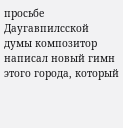просьбе Даугавпилсской думы композитор написал новый гимн этого города, который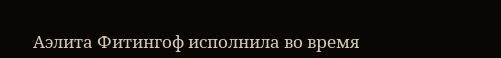Аэлита Фитингоф исполнила во время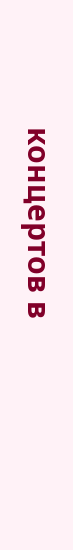концертов в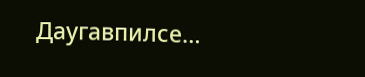Даугавпилсе…